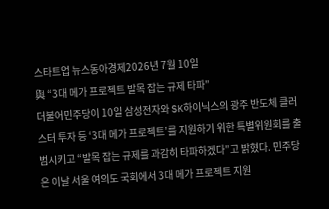스타트업 뉴스동아경제2026년 7월 10일
與 “3대 메가 프로젝트 발목 잡는 규제 타파”
더불어민주당이 10일 삼성전자와 SK하이닉스의 광주 반도체 클러스터 투자 등 ‘3대 메가 프로젝트’를 지원하기 위한 특별위원회를 출범시키고 “발목 잡는 규제를 과감히 타파하겠다”고 밝혔다. 민주당은 이날 서울 여의도 국회에서 3대 메가 프로젝트 지원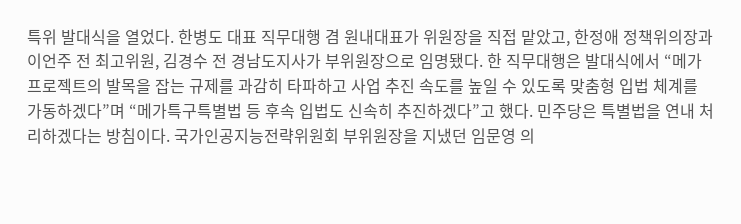특위 발대식을 열었다. 한병도 대표 직무대행 겸 원내대표가 위원장을 직접 맡았고, 한정애 정책위의장과 이언주 전 최고위원, 김경수 전 경남도지사가 부위원장으로 임명됐다. 한 직무대행은 발대식에서 “메가 프로젝트의 발목을 잡는 규제를 과감히 타파하고 사업 추진 속도를 높일 수 있도록 맞춤형 입법 체계를 가동하겠다”며 “메가특구특별법 등 후속 입법도 신속히 추진하겠다”고 했다. 민주당은 특별법을 연내 처리하겠다는 방침이다. 국가인공지능전략위원회 부위원장을 지냈던 임문영 의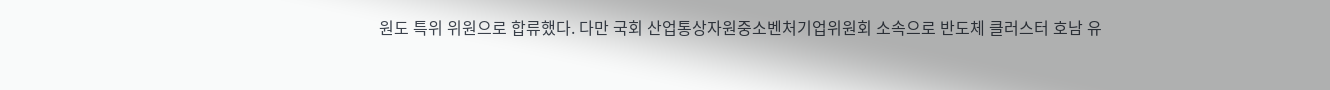원도 특위 위원으로 합류했다. 다만 국회 산업통상자원중소벤처기업위원회 소속으로 반도체 클러스터 호남 유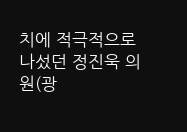치에 적극적으로 나섰던 정진욱 의원(광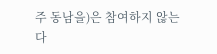주 동남을)은 참여하지 않는다